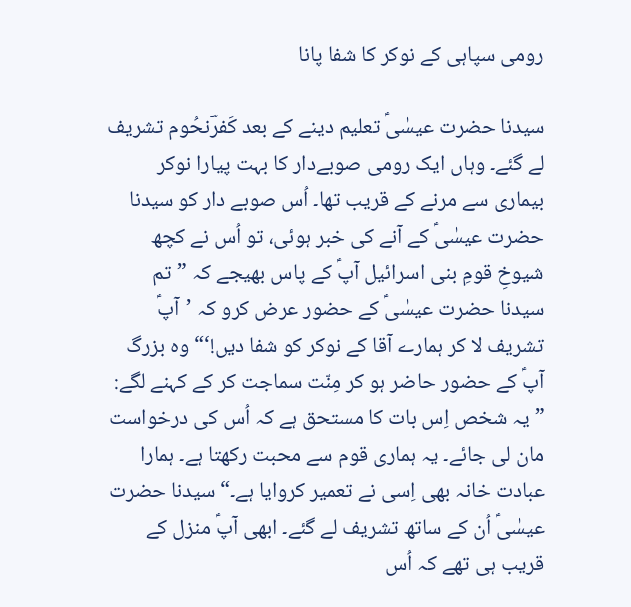رومی سپاہی کے نوکر کا شفا پانا

سیدنا حضرت عیسٰیؑ تعلیم دینے کے بعد کَفرؔنحُوم تشریف لے گئے۔ وہاں ایک رومی صوبےدار کا بہت پیارا نوکر بیماری سے مرنے کے قریب تھا۔ اُس صوبے دار کو سیدنا حضرت عیسٰیؑ کے آنے کی خبر ہوئی، تو اُس نے کچھ شیوخِ قومِ بنی اسرائیل آپؑ کے پاس بھیجے کہ ”تم سیدنا حضرت عیسٰیؑ کے حضور عرض کرو کہ ’آپؑ تشریف لا کر ہمارے آقا کے نوکر کو شفا دیں!‘“ وہ بزرگ آپؑ کے حضور حاضر ہو کر مِنّت سماجت کر کے کہنے لگے: ”یہ شخص اِس بات کا مستحق ہے کہ اُس کی درخواست مان لی جائے۔ یہ ہماری قوم سے محبت رکھتا ہے۔ ہمارا عبادت خانہ بھی اِسی نے تعمیر کروایا ہے۔“ سیدنا حضرت عیسٰیؑ اُن کے ساتھ تشریف لے گئے۔ ابھی آپؑ منزل کے قریب ہی تھے کہ اُس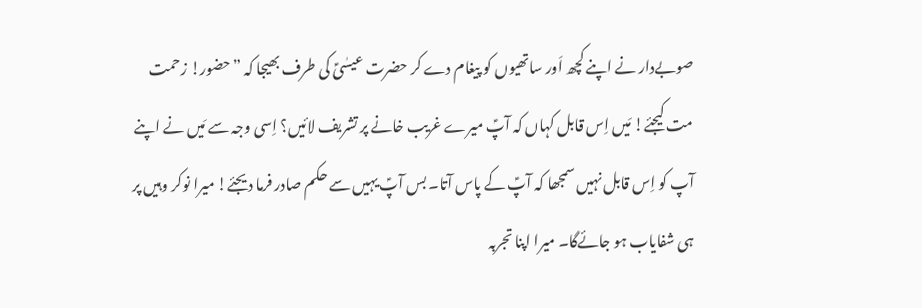صوبےدار نے اپنے کچھ اَور ساتھیوں کو پیغام دے کر حضرت عیسٰیؑ کی طرف بھیجا کہ ”حضور! زحمت مت کیجئے! مَیں اِس قابل کہاں کہ آپؑ میرے غریب‌ خانے پر تشریف لائیں؟ اِسی وجہ سے مَیں نے اپنے آپ کو اِس قابل نہیں سمجھا کہ آپؑ کے پاس آتا۔ بس آپؑ یہیں سے حکم صادر فرما دیجئے! میرا نوکر وہیں پر ہی شفایاب ہو جائےگا۔ میرا اپنا تجربہ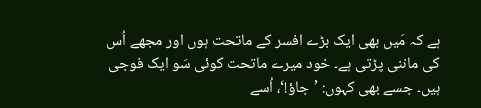ہے کہ مَیں بھی ایک بڑے افسر کے ماتحت ہوں اور مجھے اُس کی ماننی پڑتی ہے۔ خود میرے ماتحت کوئی سَو ایک فوجی ہیں۔ جسے بھی کہوں: ’جاؤ!‘، اُسے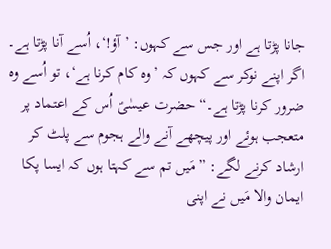جانا پڑتا ہے اور جس سے کہوں: ’آؤ!‘، اُسے آنا پڑتا ہے۔ اگر اپنے نوکر سے کہوں کہ ’وہ کام کرنا ہے‘، تو اُسے وہ ضرور کرنا پڑتا ہے۔“ حضرت عیسٰیؑ اُس کے اعتماد پر متعجب ہوئے اور پیچھے آنے والے ہجوم سے پلٹ کر ارشاد کرنے لگے: ”مَیں تم سے کہتا ہوں کہ ایسا پکا ایمان والا مَیں نے اپنی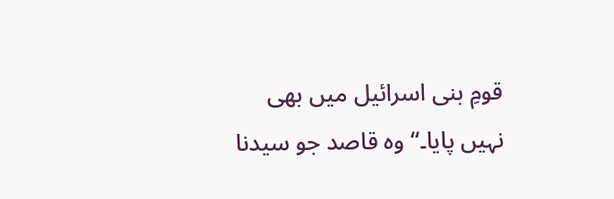قومِ بنی اسرائیل میں بھی نہیں پایا۔“ وہ قاصد جو سیدنا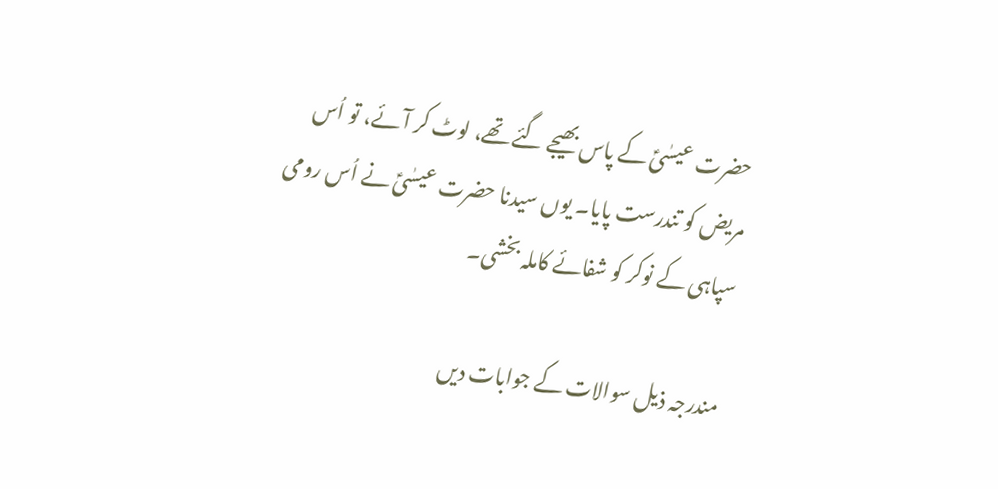حضرت عیسٰیؑ کے پاس بھیجے گئے تھے، لوٹ کر آئے، تو اُس مریض کو تندرست پایا۔ یوں سیدنا حضرت عیسٰیؑ نے اُس رومی سپاہی کے نوکر کو شفائے کاملہ بخشی۔

مندرجہ ذیل سوالات کے جوابات دیں